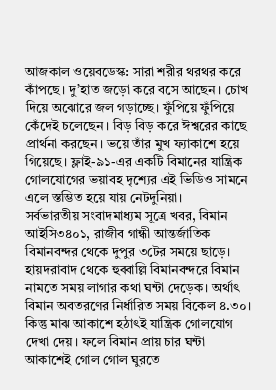আজকাল ওয়েবডেস্ক: সারা শরীর থরথর করে কাঁপছে। দু’হাত জড়ো করে বসে আছেন। চোখ দিয়ে অঝোরে জল গড়াচ্ছে। ফুঁপিয়ে ফুঁপিয়ে কেঁদেই চলেছেন। বিড় বিড় করে ঈশ্বরের কাছে প্রার্থনা করছেন। ভয়ে তাঁর মুখ ফ্যাকাশে হয়ে গিয়েছে। ফ্লাই-৯১-এর একটি বিমানের যান্ত্রিক গোলযোগের ভয়াবহ দৃশ্যের এই ভিডিও সামনে এলে স্তম্ভিত হয়ে যায় নেটদুনিয়া।
সর্বভারতীয় সংবাদমাধ্যম সূত্রে খবর, বিমান আইসি৩৪০১, রাজীব গান্ধী আন্তর্জাতিক বিমানবন্দর থেকে দুপুর ৩টের সময়ে ছাড়ে। হায়দরাবাদ থেকে হুব্বাল্লি বিমানবন্দরে বিমান নামতে সময় লাগার কথা ঘন্টা দেড়েক। অর্থাৎ বিমান অবতরণের নির্ধারিত সময় বিকেল ৪.৩০। কিন্তু মাঝ আকাশে হঠাৎই যান্ত্রিক গোলযোগ দেখা দেয়। ফলে বিমান প্রায় চার ঘন্টা আকাশেই গোল গোল ঘুরতে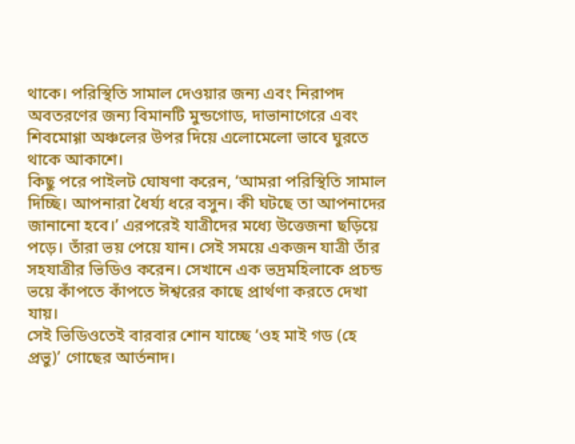থাকে। পরিস্থিতি সামাল দেওয়ার জন্য এবং নিরাপদ অবতরণের জন্য বিমানটি মুন্ডগোড, দাভানাগেরে এবং শিবমোগ্গা অঞ্চলের উপর দিয়ে এলোমেলো ভাবে ঘুরতে থাকে আকাশে।
কিছু পরে পাইলট ঘোষণা করেন, ‘আমরা পরিস্থিতি সামাল দিচ্ছি। আপনারা ধৈর্য্য ধরে বসুন। কী ঘটছে তা আপনাদের জানানো হবে।’ এরপরেই যাত্রীদের মধ্যে উত্তেজনা ছড়িয়ে পড়ে। তাঁরা ভয় পেয়ে যান। সেই সময়ে একজন যাত্রী তাঁর সহযাত্রীর ভিডিও করেন। সেখানে এক ভদ্রমহিলাকে প্রচন্ড ভয়ে কাঁপতে কাঁপতে ঈশ্বরের কাছে প্রার্থণা করতে দেখা যায়।
সেই ভিডিওতেই বারবার শোন যাচ্ছে ‘ওহ মাই গড (হে প্রভু)’ গোছের আর্তনাদ।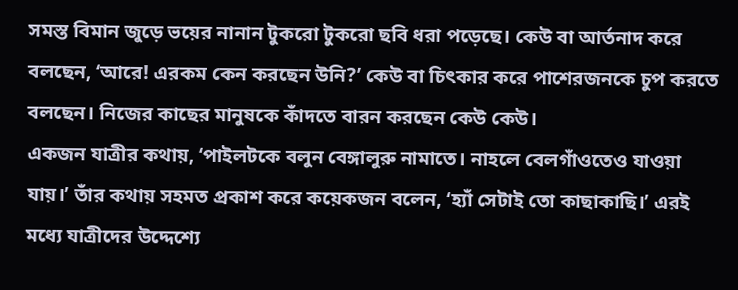সমস্ত বিমান জুড়ে ভয়ের নানান টুকরো টুকরো ছবি ধরা পড়েছে। কেউ বা আর্তনাদ করে বলছেন, ‘আরে! এরকম কেন করছেন উনি?’ কেউ বা চিৎকার করে পাশেরজনকে চুপ করতে বলছেন। নিজের কাছের মানুষকে কাঁদতে বারন করছেন কেউ কেউ।
একজন যাত্রীর কথায়, ‘পাইলটকে বলুন বেঙ্গালুরু নামাতে। নাহলে বেলগাঁওতেও যাওয়া যায়।’ তাঁর কথায় সহমত প্রকাশ করে কয়েকজন বলেন, ‘হ্যাঁ সেটাই তো কাছাকাছি।’ এরই মধ্যে যাত্রীদের উদ্দেশ্যে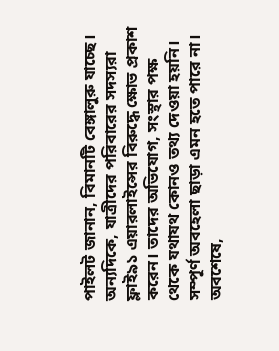পাইলট জানান, বিমানটি বেঙ্গালুরু যাচ্ছে।
অন্যদিকে, যাত্রীদের পরিবারের সদস্যরা ফ্লাই৯১ এয়ারলাইন্সের বিরুদ্ধে ক্ষোভ প্রকাশ করেন। তাদের অভিযোগ, সংস্থার পক্ষ থেকে যথাযথ কোনও তথ্য দেওয়া হয়নি। সম্পূর্ণ অবহেলা ছাড়া এমন হতে পারে না। অবশেষে,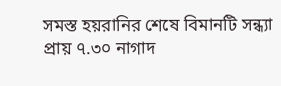সমস্ত হয়রানির শেষে বিমানটি সন্ধ্যা প্রায় ৭.৩০ নাগাদ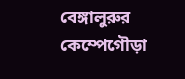বেঙ্গালুরুর কেম্পেগৌড়া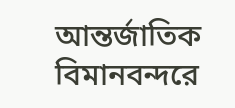আন্তর্জাতিক বিমানবন্দরে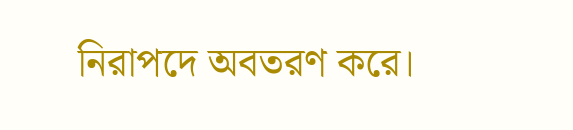নিরাপদে অবতরণ করে।